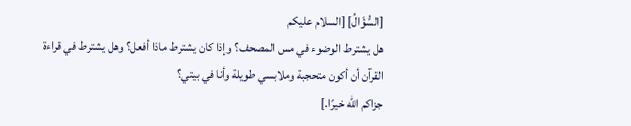[السُّؤَالُ] [السلام عليكم
هل يشترط الوضوء في مس المصحف؟ وإذا كان يشترط ماذا أفعل؟ وهل يشترط في قراءة القرآن أن أكون متحجبة وملابسي طويلة وأنا في بيتي؟
جزاكم الله خيرًا.]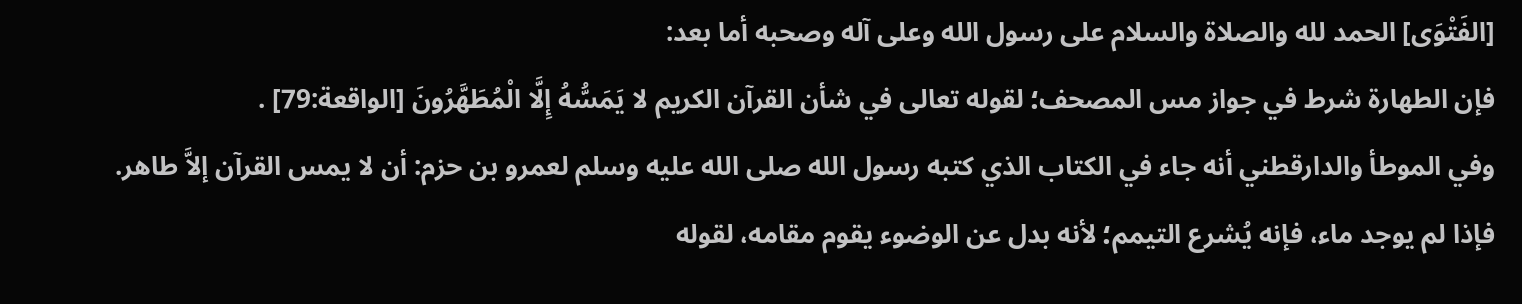[الفَتْوَى] الحمد لله والصلاة والسلام على رسول الله وعلى آله وصحبه أما بعد:
فإن الطهارة شرط في جواز مس المصحف؛ لقوله تعالى في شأن القرآن الكريم لا يَمَسُّهُ إِلَّا الْمُطَهَّرُونَ [الواقعة:79] .
وفي الموطأ والدارقطني أنه جاء في الكتاب الذي كتبه رسول الله صلى الله عليه وسلم لعمرو بن حزم: أن لا يمس القرآن إلاَّ طاهر.
فإذا لم يوجد ماء، فإنه يُشرع التيمم؛ لأنه بدل عن الوضوء يقوم مقامه، لقوله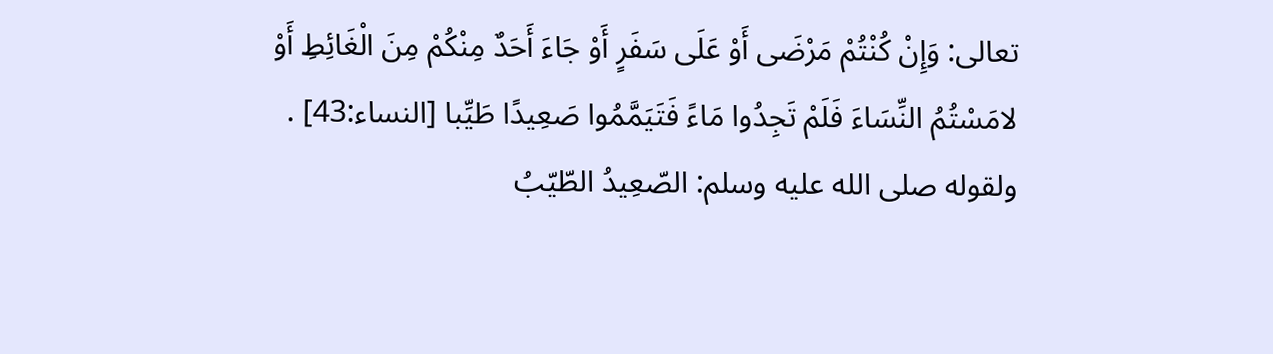تعالى: وَإِنْ كُنْتُمْ مَرْضَى أَوْ عَلَى سَفَرٍ أَوْ جَاءَ أَحَدٌ مِنْكُمْ مِنَ الْغَائِطِ أَوْ لامَسْتُمُ النِّسَاءَ فَلَمْ تَجِدُوا مَاءً فَتَيَمَّمُوا صَعِيدًا طَيِّبا [النساء:43] .
ولقوله صلى الله عليه وسلم: الصّعِيدُ الطّيّبُ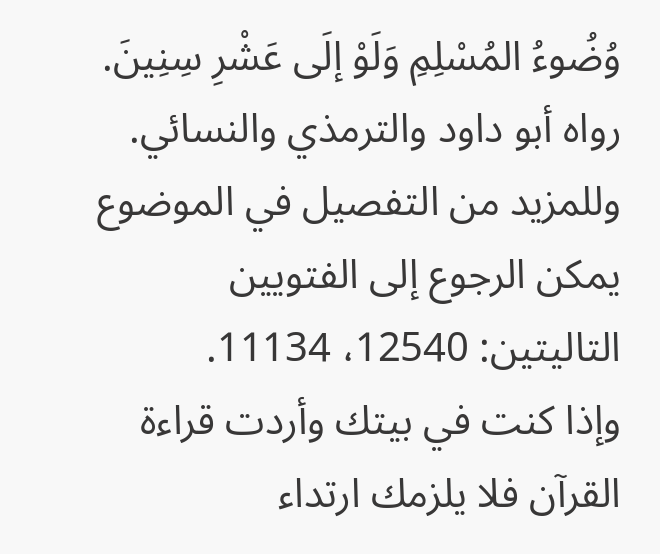وُضُوءُ المُسْلِمِ وَلَوْ إلَى عَشْرِ سِنِينَ. رواه أبو داود والترمذي والنسائي.
وللمزيد من التفصيل في الموضوع يمكن الرجوع إلى الفتويين التاليتين: 12540، 11134.
وإذا كنت في بيتك وأردت قراءة القرآن فلا يلزمك ارتداء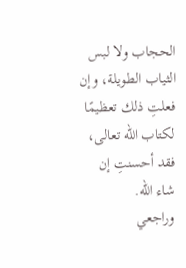الحجاب ولا لبس الثياب الطويلة، وإن فعلتِ ذلك تعظيمًا لكتاب الله تعالى، فقد أحسنتِ إن شاء الله.
وراجعي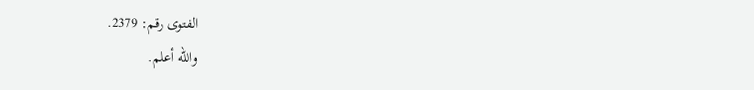الفتوى رقم: 2379.
والله أعلم.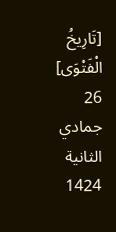[تَارِيخُ الْفَتْوَى] 26 جمادي الثانية 1424